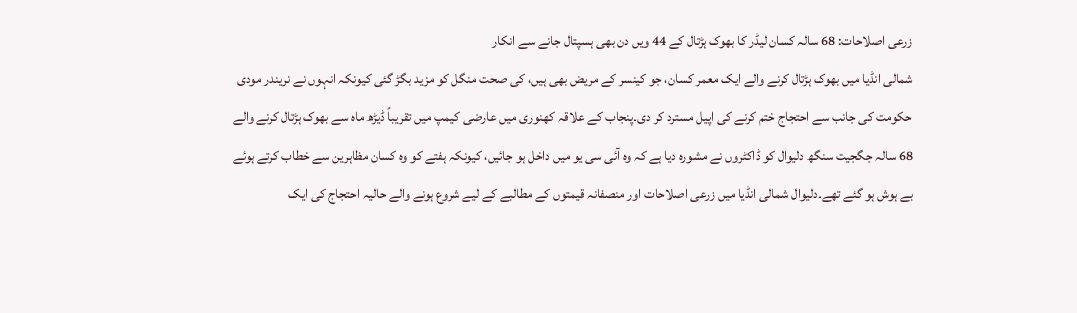زرعی اصلاحات: 68 سالہ کسان لیڈر کا بھوک ہڑتال کے 44 ویں دن بھی ہسپتال جانے سے انکار
شمالی انڈیا میں بھوک ہڑتال کرنے والے ایک معمر کسان، جو کینسر کے مریض بھی ہیں، کی صحت منگل کو مزید بگڑ گئی کیونکہ انہوں نے نریندر مودی حکومت کی جانب سے احتجاج ختم کرنے کی اپیل مسترد کر دی۔پنجاب کے علاقہ کھنوری میں عارضی کیمپ میں تقریباً ڈیڑھ ماہ سے بھوک ہڑتال کرنے والے 68 سالہ جگجیت سنگھ دلیوال کو ڈاکٹروں نے مشورہ دیا ہے کہ وہ آئی سی یو میں داخل ہو جائیں، کیونکہ ہفتے کو وہ کسان مظاہرین سے خطاب کرتے ہوئے بے ہوش ہو گئے تھے۔دلیوال شمالی انڈیا میں زرعی اصلاحات اور منصفانہ قیمتوں کے مطالبے کے لیے شروع ہونے والے حالیہ احتجاج کی ایک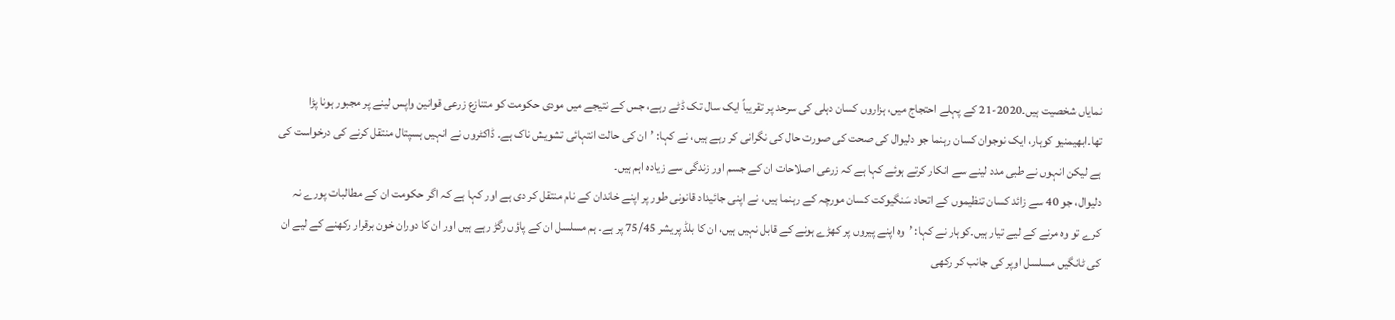نمایاں شخصیت ہیں۔2020-21 کے پہلے احتجاج میں، ہزاروں کسان دہلی کی سرحد پر تقریباً ایک سال تک ڈٹے رہے، جس کے نتیجے میں مودی حکومت کو متنازع زرعی قوانین واپس لینے پر مجبور ہونا پڑا تھا۔ابھیمنیو کوہار، ایک نوجوان کسان رہنما جو دلیوال کی صحت کی صورت حال کی نگرانی کر رہے ہیں، نے کہا: ’ان کی حالت انتہائی تشویش ناک ہے۔ ڈاکٹروں نے انہیں ہسپتال منتقل کرنے کی درخواست کی ہے لیکن انہوں نے طبی مدد لینے سے انکار کرتے ہوئے کہا ہے کہ زرعی اصلاحات ان کے جسم اور زندگی سے زیادہ اہم ہیں۔
دلیوال، جو 40 سے زائد کسان تنظیموں کے اتحاد سَنگیوکت کسان مورچہ کے رہنما ہیں، نے اپنی جائیداد قانونی طور پر اپنے خاندان کے نام منتقل کر دی ہے اور کہا ہے کہ اگر حکومت ان کے مطالبات پورے نہ کرے تو وہ مرنے کے لیے تیار ہیں۔کوہار نے کہا: ’وہ اپنے پیروں پر کھڑے ہونے کے قابل نہیں ہیں، ان کا بلڈ پریشر 75/45 پر ہے۔ ہم مسلسل ان کے پاؤں رگڑ رہے ہیں اور ان کا دوران خون برقرار رکھنے کے لیے ان کی ٹانگیں مسلسل اوپر کی جانب کر رکھی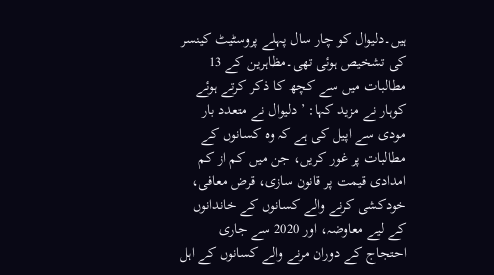ہیں۔دلیوال کو چار سال پہلے پروسٹیٹ کینسر کی تشخیص ہوئی تھی۔مظاہرین کے 13 مطالبات میں سے کچھ کا ذکر کرتے ہوئے کوہار نے مزید کہا: ’دلیوال نے متعدد بار مودی سے اپیل کی ہے کہ وہ کسانوں کے مطالبات پر غور کریں، جن میں کم از کم امدادی قیمت پر قانون سازی، قرض معافی، خودکشی کرنے والے کسانوں کے خاندانوں کے لیے معاوضہ، اور 2020 سے جاری احتجاج کے دوران مرنے والے کسانوں کے اہل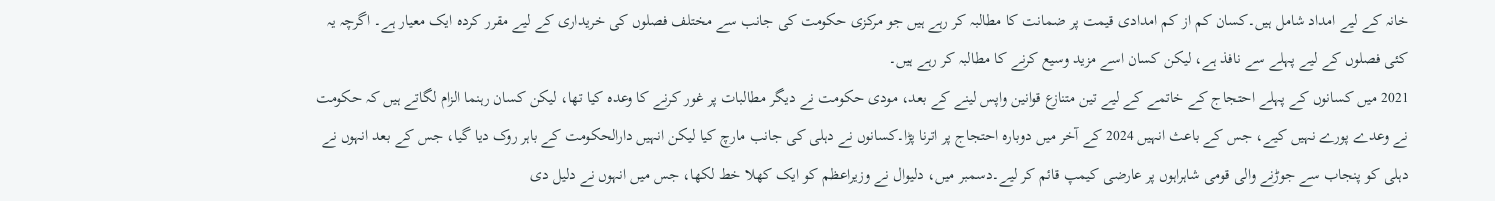خانہ کے لیے امداد شامل ہیں۔کسان کم از کم امدادی قیمت پر ضمانت کا مطالبہ کر رہے ہیں جو مرکزی حکومت کی جانب سے مختلف فصلوں کی خریداری کے لیے مقرر کردہ ایک معیار ہے۔ اگرچہ یہ کئی فصلوں کے لیے پہلے سے نافذ ہے، لیکن کسان اسے مزید وسیع کرنے کا مطالبہ کر رہے ہیں۔
2021 میں کسانوں کے پہلے احتجاج کے خاتمے کے لیے تین متنازع قوانین واپس لینے کے بعد، مودی حکومت نے دیگر مطالبات پر غور کرنے کا وعدہ کیا تھا، لیکن کسان رہنما الزام لگاتے ہیں کہ حکومت نے وعدے پورے نہیں کیے، جس کے باعث انہیں 2024 کے آخر میں دوبارہ احتجاج پر اترنا پڑا۔کسانوں نے دہلی کی جانب مارچ کیا لیکن انہیں دارالحکومت کے باہر روک دیا گیا، جس کے بعد انہوں نے دہلی کو پنجاب سے جوڑنے والی قومی شاہراہوں پر عارضی کیمپ قائم کر لیے۔دسمبر میں، دلیوال نے وزیراعظم کو ایک کھلا خط لکھا، جس میں انہوں نے دلیل دی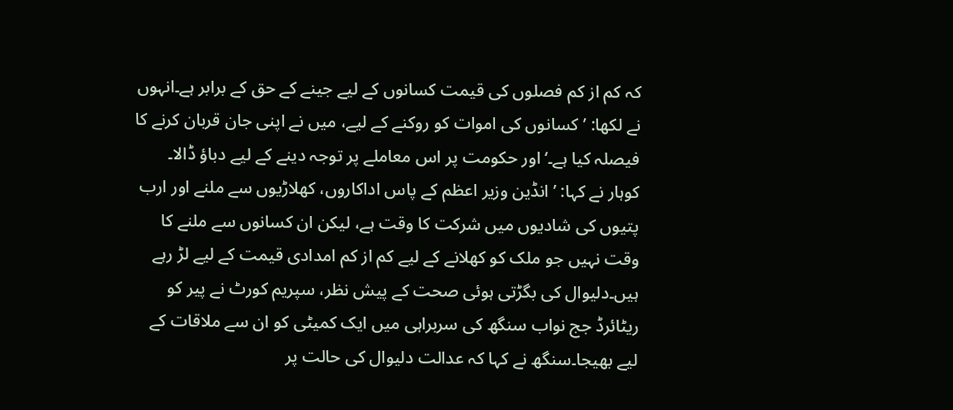کہ کم از کم فصلوں کی قیمت کسانوں کے لیے جینے کے حق کے برابر ہے۔انہوں نے لکھا: ’کسانوں کی اموات کو روکنے کے لیے، میں نے اپنی جان قربان کرنے کا فیصلہ کیا ہے۔‘ اور حکومت پر اس معاملے پر توجہ دینے کے لیے دباؤ ڈالا۔
کوہار نے کہا: ’انڈین وزیر اعظم کے پاس اداکاروں، کھلاڑیوں سے ملنے اور ارب پتیوں کی شادیوں میں شرکت کا وقت ہے، لیکن ان کسانوں سے ملنے کا وقت نہیں جو ملک کو کھلانے کے لیے کم از کم امدادی قیمت کے لیے لڑ رہے ہیں۔دلیوال کی بگڑتی ہوئی صحت کے پیش نظر، سپریم کورٹ نے پیر کو ریٹائرڈ جج نواب سنگھ کی سربراہی میں ایک کمیٹی کو ان سے ملاقات کے لیے بھیجا۔سنگھ نے کہا کہ عدالت دلیوال کی حالت پر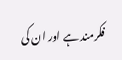فکرمند ہے اور ان کی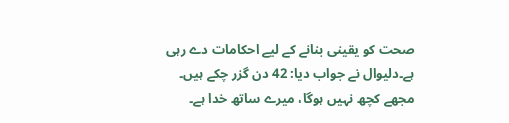صحت کو یقینی بنانے کے لیے احکامات دے رہی ہے۔دلیوال نے جواب دیا: 42 دن گزر چکے ہیں۔ مجھے کچھ نہیں ہوگا، میرے ساتھ خدا ہے۔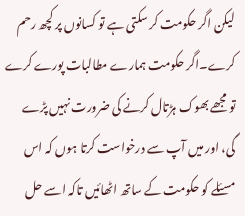لیکن اگر حکومت کر سکتی ہے تو کسانوں پر کچھ رحم کرے۔اگر حکومت ہمارے مطالبات پورے کرے تو مجھے بھوک ہڑتال کرنے کی ضرورت نہیں پڑے گی، اور میں آپ سے درخواست کرتا ہوں کہ اس مسئلے کو حکومت کے ساتھ اٹھائیں تاکہ اسے حل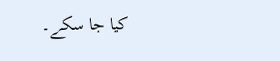کیا جا سکے۔